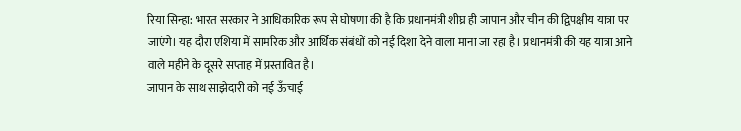रिया सिन्हा: भारत सरकार ने आधिकारिक रूप से घोषणा की है कि प्रधानमंत्री शीघ्र ही जापान और चीन की द्विपक्षीय यात्रा पर जाएंगे। यह दौरा एशिया में सामरिक और आर्थिक संबंधों को नई दिशा देने वाला माना जा रहा है। प्रधानमंत्री की यह यात्रा आने वाले महीने के दूसरे सप्ताह में प्रस्तावित है।
जापान के साथ साझेदारी को नई ऊँचाई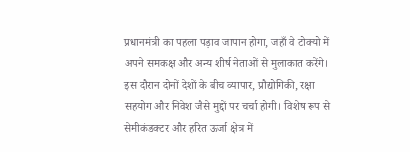प्रधानमंत्री का पहला पड़ाव जापान होगा, जहाँ वे टोक्यो में अपने समकक्ष और अन्य शीर्ष नेताओं से मुलाकात करेंगे। इस दौरान दोनों देशों के बीच व्यापार, प्रौद्योगिकी, रक्षा सहयोग और निवेश जैसे मुद्दों पर चर्चा होगी। विशेष रूप से सेमीकंडक्टर और हरित ऊर्जा क्षेत्र में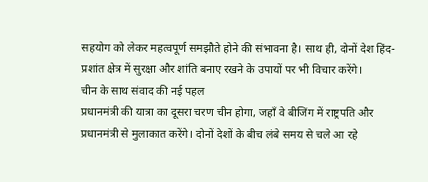सहयोग को लेकर महत्वपूर्ण समझौते होने की संभावना है। साथ ही, दोनों देश हिंद-प्रशांत क्षेत्र में सुरक्षा और शांति बनाए रखने के उपायों पर भी विचार करेंगे।
चीन के साथ संवाद की नई पहल
प्रधानमंत्री की यात्रा का दूसरा चरण चीन होगा, जहाँ वे बीजिंग में राष्ट्रपति और प्रधानमंत्री से मुलाकात करेंगे। दोनों देशों के बीच लंबे समय से चले आ रहे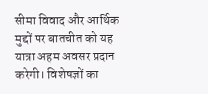सीमा विवाद और आर्थिक मुद्दों पर बातचीत को यह यात्रा अहम अवसर प्रदान करेगी। विशेषज्ञों का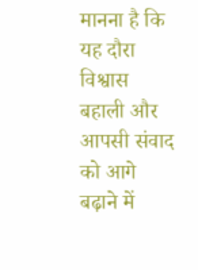मानना है कि यह दौरा विश्वास बहाली और आपसी संवाद को आगे बढ़ाने में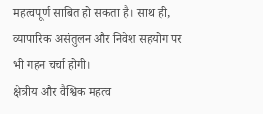महत्वपूर्ण साबित हो सकता है। साथ ही, व्यापारिक असंतुलन और निवेश सहयोग पर भी गहन चर्चा होगी।
क्षेत्रीय और वैश्विक महत्व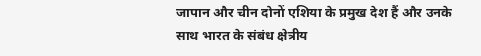जापान और चीन दोनों एशिया के प्रमुख देश हैं और उनके साथ भारत के संबंध क्षेत्रीय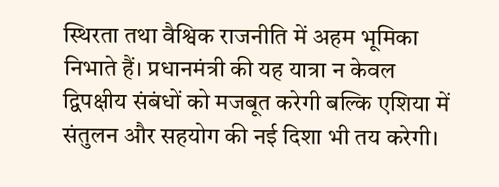स्थिरता तथा वैश्विक राजनीति में अहम भूमिका निभाते हैं। प्रधानमंत्री की यह यात्रा न केवल द्विपक्षीय संबंधों को मजबूत करेगी बल्कि एशिया में संतुलन और सहयोग की नई दिशा भी तय करेगी।